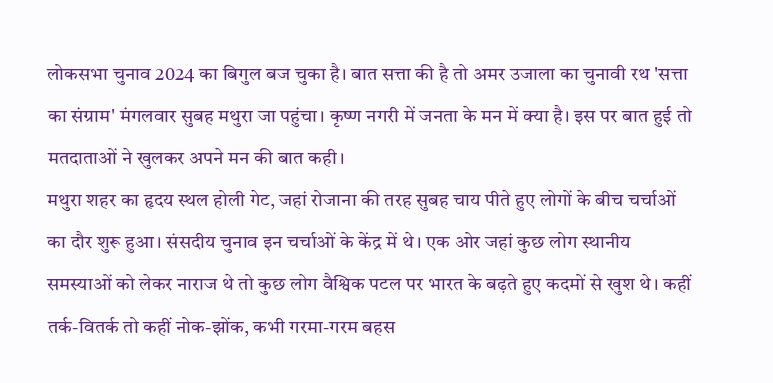लोकसभा चुनाव 2024 का बिगुल बज चुका है। बात सत्ता की है तो अमर उजाला का चुनावी रथ 'सत्ता का संग्राम' मंगलवार सुबह मथुरा जा पहुंचा। कृष्ण नगरी में जनता के मन में क्या है। इस पर बात हुई तो मतदाताओं ने खुलकर अपने मन की बात कही।
मथुरा शहर का हृदय स्थल होली गेट, जहां रोजाना की तरह सुबह चाय पीते हुए लोगों के बीच चर्चाओं का दौर शुरू हुआ। संसदीय चुनाव इन चर्चाओं के केंद्र में थे। एक ओर जहां कुछ लोग स्थानीय समस्याओं को लेकर नाराज थे तो कुछ लोग वैश्विक पटल पर भारत के बढ़ते हुए कदमों से खुश थे। कहीं तर्क-वितर्क तो कहीं नोक-झोंक, कभी गरमा-गरम बहस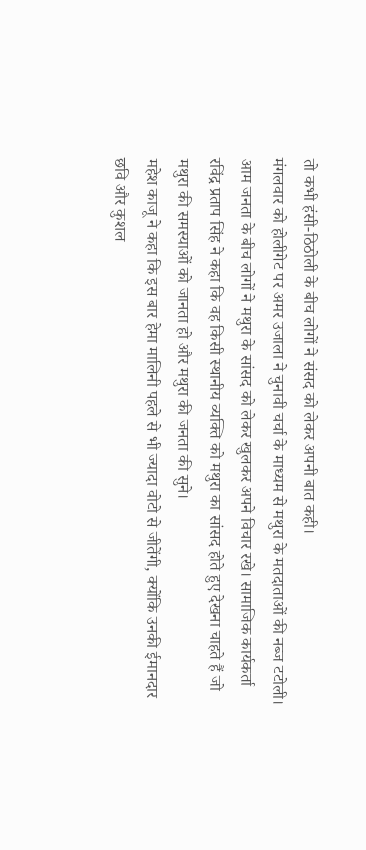तो कभी हंसी-ठिठोली के बीच लोगों ने संसद को लेकर अपनी बात कही।
मंगलवार को होलीगेट पर अमर उजाला ने चुनावी चर्चा के माध्यम से मथुरा के मतदाताओं की नब्ज टटोली। आम जनता के बीच लोगों ने मथुरा के सांसद को लेकर खुलकर अपने विचार रखे। सामाजिक कार्यकर्ता रविंद्र प्रताप सिंह ने कहा कि वह किसी स्थानीय व्यक्ति को मथुरा का सांसद होते हुए देखना चाहते हैं जो मथुरा की समस्याओं को जानता हो और मथुरा की जनता की सुने।
महेश काजू ने कहा कि इस बार हेमा मालिनी पहले से भी ज्यादा वोटो से जीतेंगी, क्योंकि उनकी ईमानदार छवि और कुशल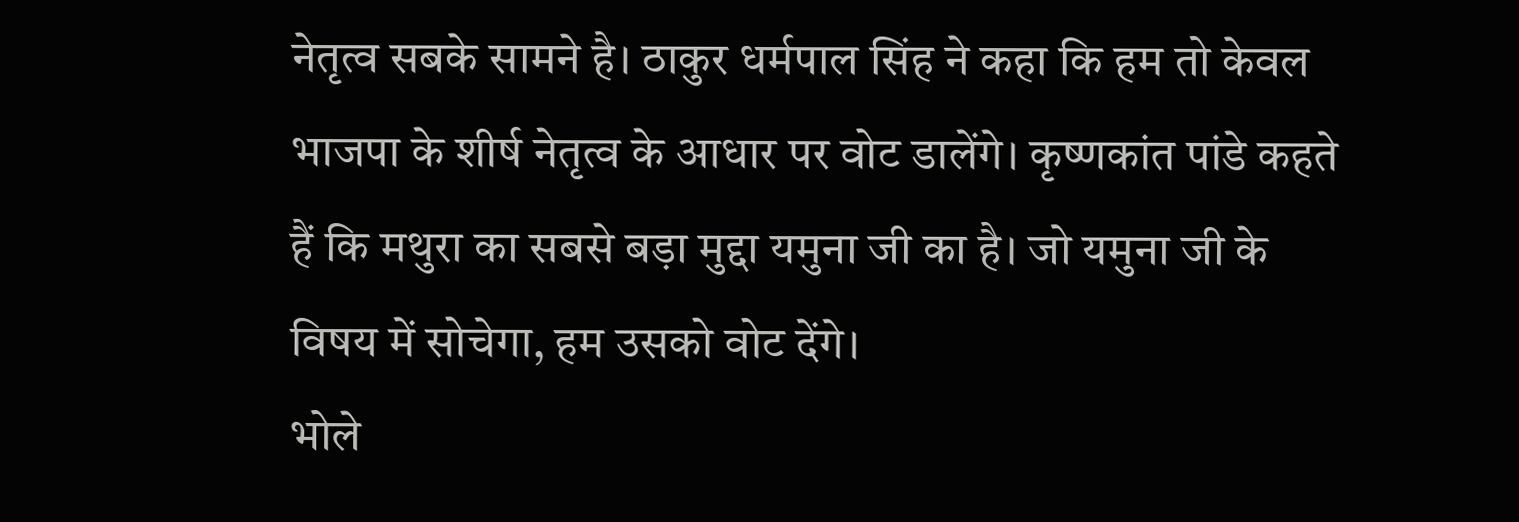नेतृत्व सबके सामने है। ठाकुर धर्मपाल सिंह ने कहा कि हम तो केवल भाजपा के शीर्ष नेतृत्व के आधार पर वोट डालेंगे। कृष्णकांत पांडे कहते हैं कि मथुरा का सबसे बड़ा मुद्दा यमुना जी का है। जो यमुना जी के विषय में सोचेगा, हम उसको वोट देंगे।
भोले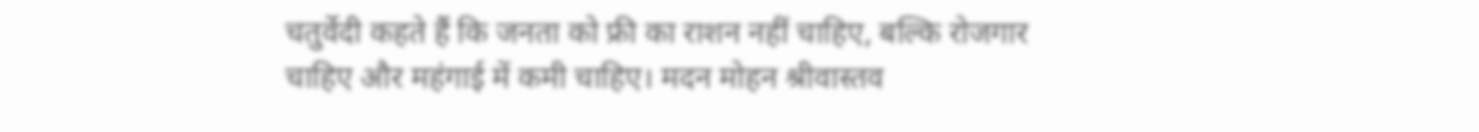चतुर्वेदी कहते हैं कि जनता को फ्री का राशन नहीं चाहिए, बल्कि रोजगार चाहिए और महंगाई में कमी चाहिए। मदन मोहन श्रीवास्तव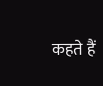कहते हैं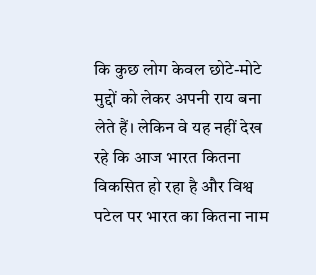कि कुछ लोग केवल छोटे-मोटे मुद्दों को लेकर अपनी राय बना लेते हैं। लेकिन वे यह नहीं देख रहे कि आज भारत कितना विकसित हो रहा है और विश्व पटेल पर भारत का कितना नाम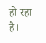हो रहा है।